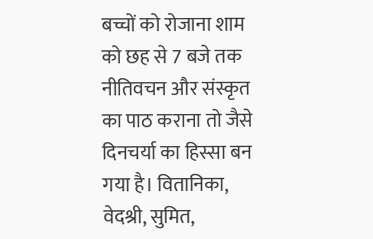बच्चों को रोजाना शाम को छह से 7 बजे तक नीतिवचन और संस्कृत का पाठ कराना तो जैसे दिनचर्या का हिस्सा बन गया है। वितानिका, वेदश्री, सुमित,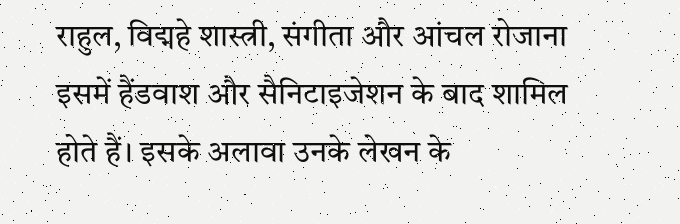राहुल, विद्महे शास्त्री, संगीता और आंचल रोजाना इसमें हैंडवाश और सैनिटाइजेशन के बाद शामिल होते हैं। इसके अलावा उनके लेखन के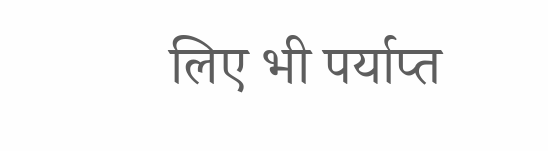लिए भी पर्याप्त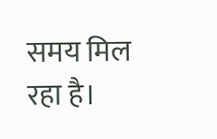समय मिल रहा है।